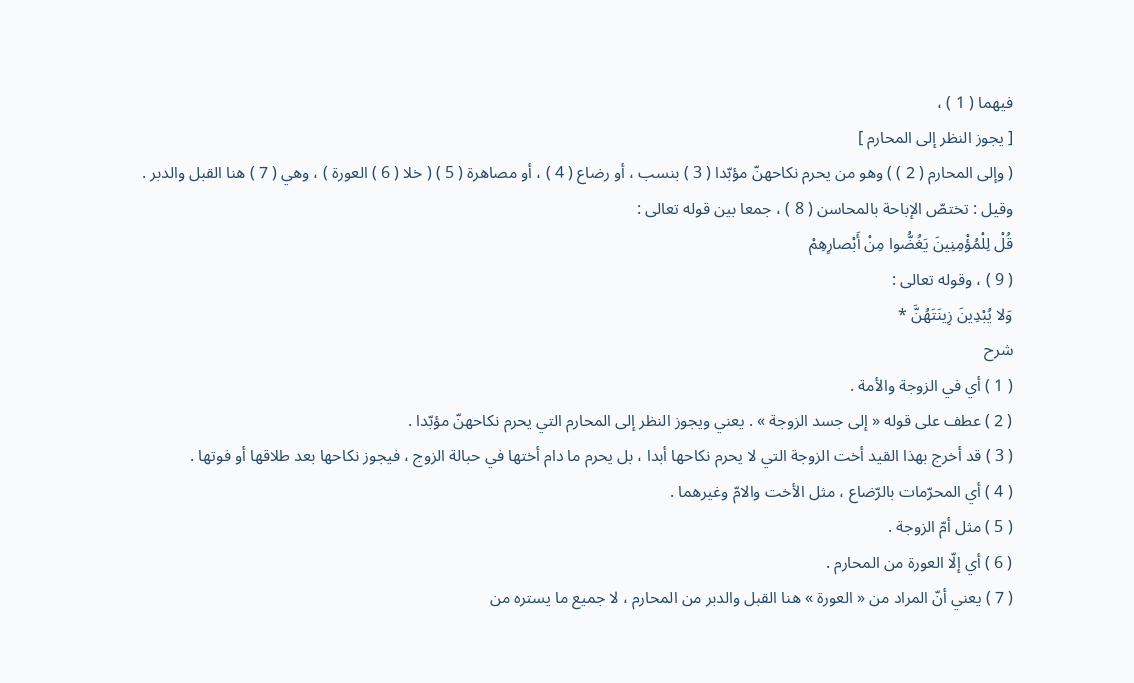فيهما ( 1 ) ،
[ يجوز النظر إلى المحارم ]
( وإلى المحارم ( 2 ) ) وهو من يحرم نكاحهنّ مؤبّدا ( 3 ) بنسب ، أو رضاع ( 4 ) ، أو مصاهرة ( 5 ) ( خلا ( 6 ) العورة ) ، وهي ( 7 ) هنا القبل والدبر .
وقيل : تختصّ الإباحة بالمحاسن ( 8 ) ، جمعا بين قوله تعالى :
قُلْ لِلْمُؤْمِنِينَ يَغُضُّوا مِنْ أَبْصارِهِمْ
( 9 ) ، وقوله تعالى :
وَلا يُبْدِينَ زِينَتَهُنَّ *
شرح
( 1 ) أي في الزوجة والأمة .
( 2 ) عطف على قوله « إلى جسد الزوجة » . يعني ويجوز النظر إلى المحارم التي يحرم نكاحهنّ مؤبّدا .
( 3 ) قد أخرج بهذا القيد أخت الزوجة التي لا يحرم نكاحها أبدا ، بل يحرم ما دام أختها في حبالة الزوج ، فيجوز نكاحها بعد طلاقها أو فوتها .
( 4 ) أي المحرّمات بالرّضاع ، مثل الأخت والامّ وغيرهما .
( 5 ) مثل أمّ الزوجة .
( 6 ) أي إلّا العورة من المحارم .
( 7 ) يعني أنّ المراد من « العورة » هنا القبل والدبر من المحارم ، لا جميع ما يستره من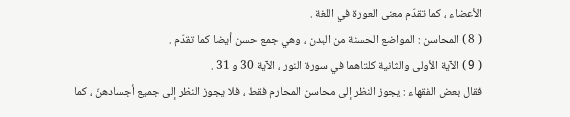الأعضاء ، كما تقدّم معنى العورة في اللغة .
( 8 ) المحاسن : المواضع الحسنة من البدن ، وهي جمع حسن أيضا كما تقدّم .
( 9 ) الآية الأولى والثانية كلتاهما في سورة النور ، الآية 30 و 31 .
فقال بعض الفقهاء : يجوز النظر إلى محاسن المحارم فقط ، فلا يجوز النظر إلى جميع أجسادهنّ ، كما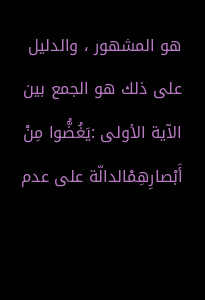هو المشهور ، والدليل على ذلك هو الجمع بين الآية الأولى :يَغُضُّوا مِنْ أَبْصارِهِمْالدالّة على عدم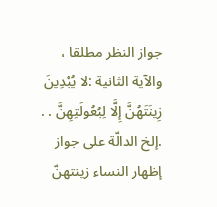جواز النظر مطلقا ، والآية الثانية :لا يُبْدِينَ زِينَتَهُنَّ إِلَّا لِبُعُولَتِهِنَّ . . .إلخ الدالّة على جواز إظهار النساء زينتهنّ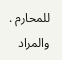للمحارم . والمراد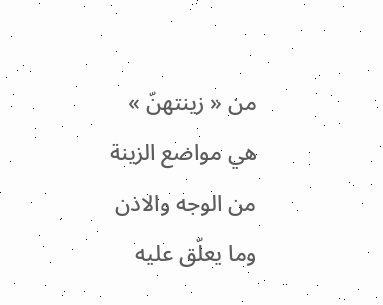من « زينتهنّ » هي مواضع الزينة من الوجه والاذن وما يعلّق عليه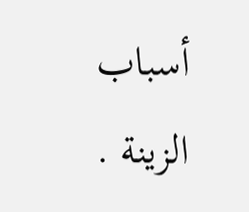أسباب الزينة .